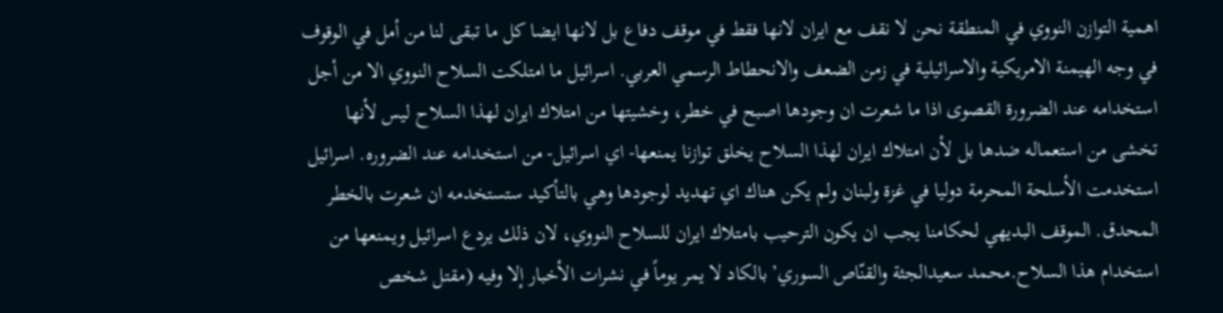اهمية التوازن النووي في المنطقة نحن لا نقف مع ايران لانها فقط في موقف دفاع بل لانها ايضا كل ما تبقى لنا من أمل في الوقوف في وجه الهيمنة الامريكية والاسرائيلية في زمن الضعف والانحطاط الرسمي العربي. اسرائيل ما امتلكت السلاح النووي الا من أجل استخدامه عند الضرورة القصوى اذا ما شعرت ان وجودها اصبح في خطر، وخشيتها من امتلاك ايران لهذا السلاح ليس لأنها تخشى من استعماله ضدها بل لأن امتلاك ايران لهذا السلاح يخلق توازنا يمنعها- اي اسرائيل- من استخدامه عند الضروره. اسرائيل استخدمت الأسلحة المحرمة دوليا في غزة ولبنان ولم يكن هناك اي تهديد لوجودها وهي بالتأكيد ستستخدمه ان شعرت بالخطر المحدق. الموقف البديهي لحكامنا يجب ان يكون الترحيب بامتلاك ايران للسلاح النووي، لان ذلك يردع اسرائيل ويمنعها من استخدام هذا السلاح.محمد سعيدالجثة والقنّاص السوري’ بالكاد لا يمر يوماً في نشرات الأخبار إلا وفيه (مقتل شخص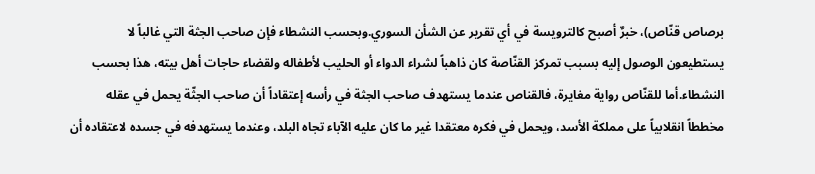برصاص قنّاص)، خبرٌ أصبح كالترويسة في أي تقرير عن الشأن السوري.وبحسب النشطاء فإن صاحب الجثة التي غالباً لا يستطيعون الوصول إليه بسبب تمركز القنّاصة كان ذاهباً لشراء الدواء أو الحليب لأطفاله ولقضاء حاجات أهل بيته، هذا بحسب النشطاء.أما للقنّاص رواية مغايرة، فالقناص عندما يستهدف صاحب الجثة في رأسه إعتقاداً أن صاحب الجثّة يحمل في عقله مخططاً انقلابياً على مملكة الأسد، ويحمل في فكره معتقدا غير ما كان عليه الآباء تجاه البلد، وعندما يستهدفه في جسده لاعتقاده أن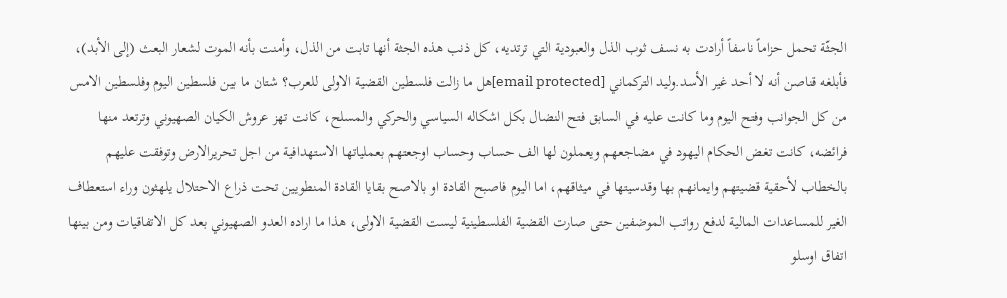الجثّة تحمل حزاماً ناسفاً أرادت به نسف ثوب الذل والعبودية التي ترتديه، كل ذنب هذه الجثة أنها تابت من الذل، وأمنت بأنه الموت لشعار البعث (إلى الأبد)، فأبلغه قناصن أنه لا أحد غير الأسد.وليد التركماني [email protected]هل ما زالت فلسطين القضية الاولى للعرب؟ شتان ما بين فلسطين اليوم وفلسطين الامس من كل الجوانب وفتح اليوم وما كانت عليه في السابق فتح النضال بكل اشكاله السياسي والحركي والمسلح، كانت تهز عروش الكيان الصهيوني وترتعد منها فرائضه، كانت تغض الحكام اليهود في مضاجعهم ويعملون لها الف حساب وحساب اوجعتهم بعملياتها الاستهدافية من اجل تحريرالارض وتوفقت عليهم بالخطاب لأحقية قضيتهم وايمانهم بها وقدسيتها في ميثاقهم، اما اليوم فاصبح القادة او بالاصح بقايا القادة المنطويين تحت ذراع الاحتلال يلهثون وراء استعطاف الغير للمساعدات المالية لدفع رواتب الموضفين حتى صارت القضية الفلسطينية ليست القضية الاولى، هذا ما اراده العدو الصهيوني بعد كل الاتفاقيات ومن بينها اتفاق اوسلو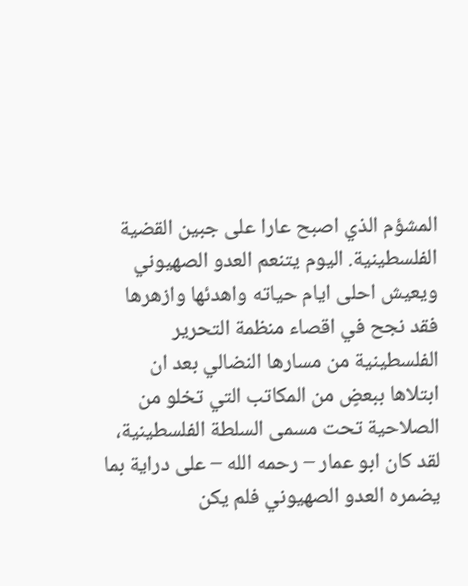المشؤم الذي اصبح عارا على جبين القضية الفلسطينية. اليوم يتنعم العدو الصهيوني ويعيش احلى ايام حياته واهدئها وازهرها فقد نجح في اقصاء منظمة التحرير الفلسطينية من مسارها النضالي بعد ان ابتلاها ببعضٍ من المكاتب التي تخلو من الصلاحية تحت مسمى السلطة الفلسطينية، لقد كان ابو عمار – رحمه الله – على دراية بما يضمره العدو الصهيوني فلم يكن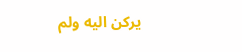يركن اليه ولم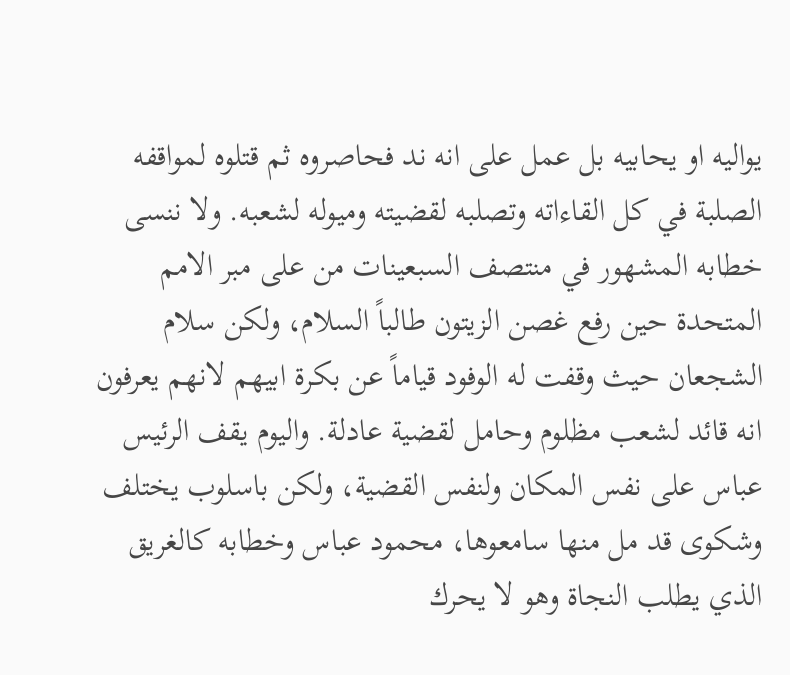يواليه او يحابيه بل عمل على انه ند فحاصروه ثم قتلوه لمواقفه الصلبة في كل القاءاته وتصلبه لقضيته وميوله لشعبه. ولا ننسى خطابه المشهور في منتصف السبعينات من على مبر الامم المتحدة حين رفع غصن الزيتون طالباً السلام، ولكن سلام الشجعان حيث وقفت له الوفود قياماً عن بكرة ابيهم لانهم يعرفون انه قائد لشعب مظلوم وحامل لقضية عادلة. واليوم يقف الرئيس عباس على نفس المكان ولنفس القضية، ولكن باسلوب يختلف وشكوى قد مل منها سامعوها، محمود عباس وخطابه كالغريق الذي يطلب النجاة وهو لا يحرك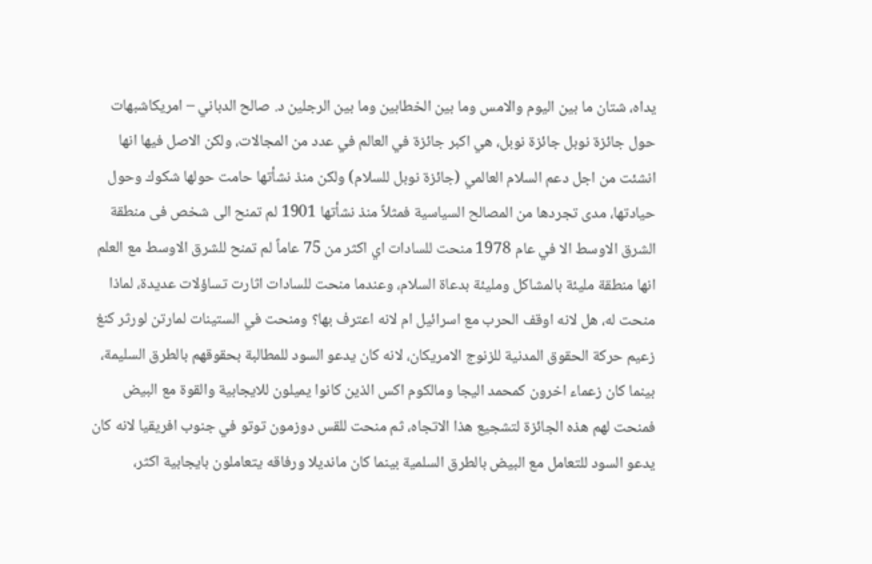يداه، شتان ما بين اليوم والامس وما بين الخطابين وما بين الرجلين د. صالح الدباني – امريكاشبهات حول جائزة نوبل جائزة نوبل، هي اكبر جائزة في العالم في عدد من المجالات، ولكن الاصل فيها انها انشئت من اجل دعم السلام العالمي (جائزة نوبل للسلام) ولكن منذ نشأتها حامت حولها شكوك وحول حيادتها، مدى تجردها من المصالح السياسية فمثلاً منذ نشأتها 1901 لم تمنح الى شخص فى منطقة الشرق الاوسط الا في عام 1978 منحت للسادات اي اكثر من 75 عاماً لم تمنح للشرق الاوسط مع العلم انها منطقة مليئة بالمشاكل ومليئة بدعاة السلام، وعندما منحت للسادات اثارت تساؤلات عديدة، لماذا منحت له، هل لانه اوقف الحرب مع اسرائيل ام لانه اعترف بها؟ ومنحت في الستينات لمارتن لورثر كنغ زعيم حركة الحقوق المدنية للزنوج الامريكان، لانه كان يدعو السود للمطالبة بحقوقهم بالطرق السليمة، بينما كان زعماء اخرون كمحمد اليجا ومالكوم اكس الذين كانوا يميلون للايجابية والقوة مع البيض فمنحت لهم هذه الجائزة لتشجيع هذا الاتجاه، ثم منحت للقس دوزمون توتو في جنوب افريقيا لانه كان يدعو السود للتعامل مع البيض بالطرق السلمية بينما كان مانديلا ورفاقه يتعاملون بايجابية اكثر،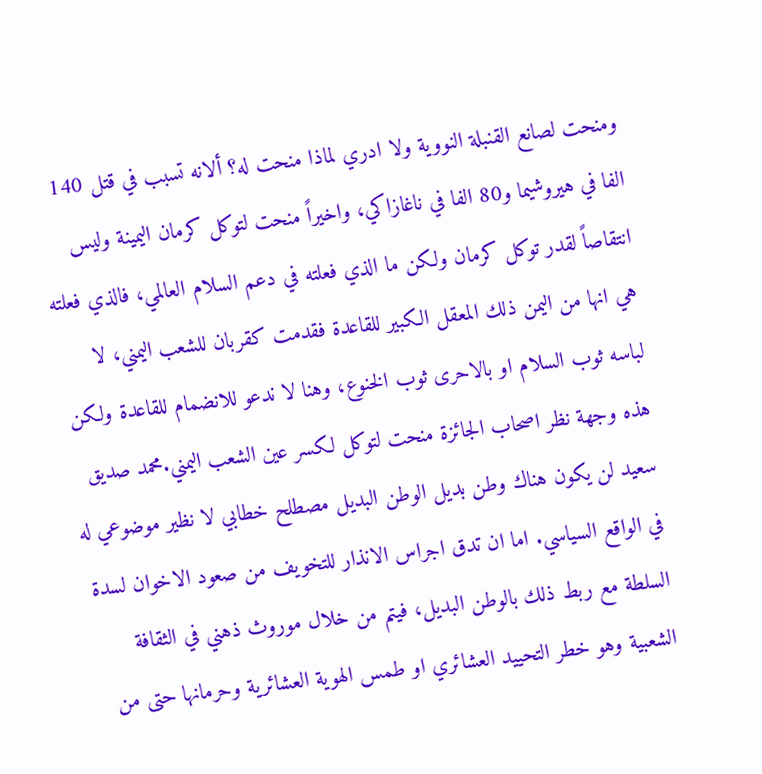ومنحت لصانع القنبلة النووية ولا ادري لماذا منحت له؟ ألانه تسبب في قتل 140 الفا في هيروشيما و80 الفا في ناغازاكي، واخيراً منحت لتوكل كرمان اليمينة وليس انتقاصاً لقدر توكل كرمان ولكن ما الذي فعلته في دعم السلام العالمي، فالذي فعلته هي انها من اليمن ذلك المعقل الكبير للقاعدة فقدمت كقربان للشعب اليمني، لا لباسه ثوب السلام او بالاحرى ثوب الخنوع، وهنا لا ندعو للانضمام للقاعدة ولكن هذه وجهة نظر اصحاب الجائزة منحت لتوكل لكسر عين الشعب اليمني.محمد صديق سعيد لن يكون هناك وطن بديل الوطن البديل مصطلح خطابي لا نظير موضوعي له في الواقع السياسي. اما ان تدق اجراس الانذار للتخويف من صعود الاخوان لسدة السلطة مع ربط ذلك بالوطن البديل، فيتم من خلال موروث ذهني في الثقافة الشعبية وهو خطر التحييد العشائري او طمس الهوية العشائرية وحرمانها حتى من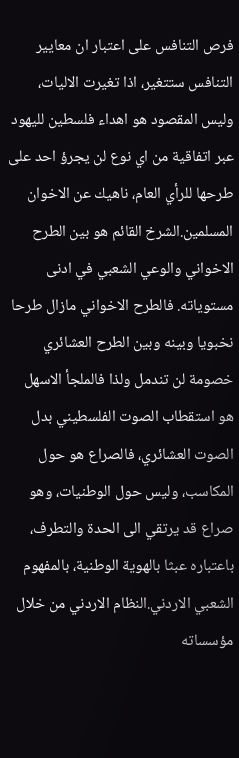فرص التنافس على اعتبار ان معايير التنافس ستتغير، اذا تغيرت الاليات، وليس المقصود هو اهداء فلسطين لليهود عبر اتفاقية من اي نوع لن يجرؤ احد على طرحها للرأي العام، ناهيك عن الاخوان المسلمين.الشرخ القائم هو بين الطرح الاخواني والوعي الشعبي في ادنى مستوياته. فالطرح الاخواني مازال طرحا نخبويا وبينه وبين الطرح العشائري خصومة لن تندمل ولذا فالملجأ الاسهل هو استقطاب الصوت الفلسطيني بدل الصوت العشائري، فالصراع هو حول المكاسب، وليس حول الوطنيات، وهو صراع قد يرتقي الى الحدة والتطرف، باعتباره عبثا بالهوية الوطنية، بالمفهوم الشعبي الاردني.النظام الاردني من خلال مؤسساته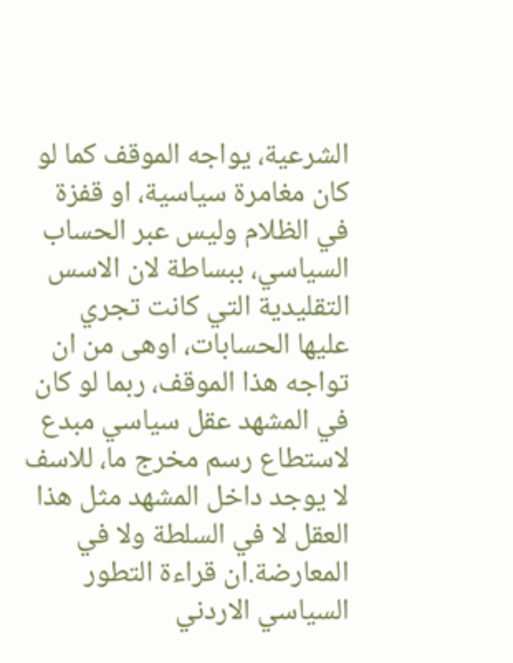الشرعية، يواجه الموقف كما لو كان مغامرة سياسية، او قفزة في الظلام وليس عبر الحساب السياسي، ببساطة لان الاسس التقليدية التي كانت تجري عليها الحسابات، اوهى من ان تواجه هذا الموقف، ربما لو كان في المشهد عقل سياسي مبدع لاستطاع رسم مخرج ما، للاسف لا يوجد داخل المشهد مثل هذا العقل لا في السلطة ولا في المعارضة.ان قراءة التطور السياسي الاردني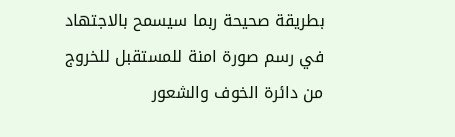بطريقة صحيحة ربما سيسمح بالاجتهاد في رسم صورة امنة للمستقبل للخروج من دائرة الخوف والشعور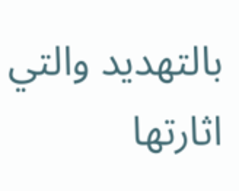بالتهديد والتي اثارتها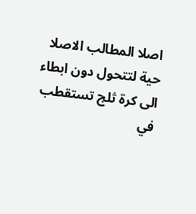اصلا المطالب الاصلا حية لتتحول دون ابطاء الى كرة ثلج تستقطب في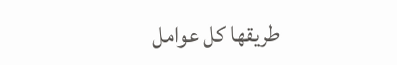طريقها كل عوامل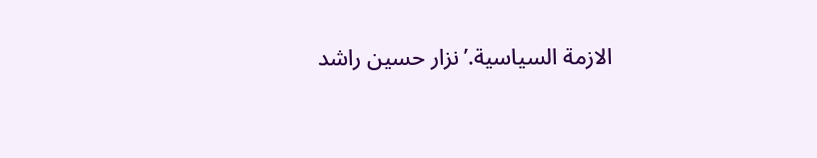الازمة السياسية.’نزار حسين راشد